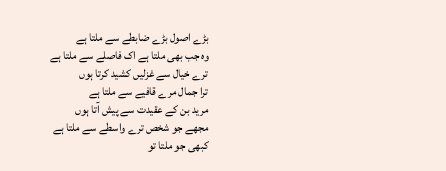بڑے اصول بڑے ضابطے سے ملتا ہے
وہ جب بھی ملتا ہے اک فاصلے سے ملتا ہے
ترے خیال سے غزلیں کشید کرتا ہوں
ترا جمال مرے قافیے سے ملتا ہے
مرید بن کے عقیدت سے پیش آتا ہوں
مجھے جو شخص ترے واسطے سے ملتا ہے
کبھی جو ملتا تو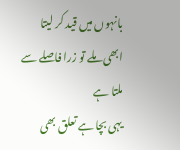بانہوں میں قید کر لیتا
ابھی ملے تو زرا فاصلے سے ملتا ہے
یہی بچا ہے تعلق بھی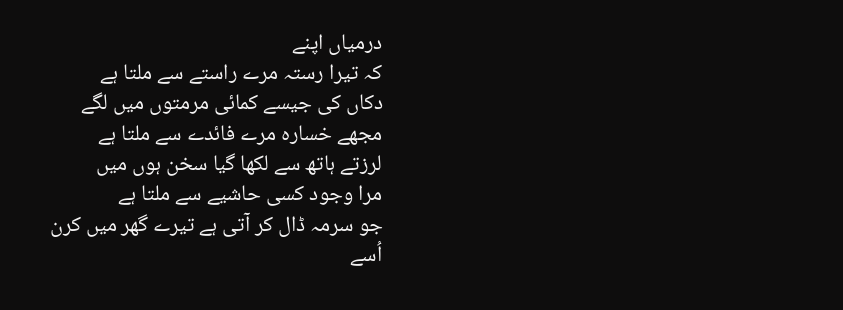درمیاں اپنے
کہ تیرا رستہ مرے راستے سے ملتا ہے
دکاں کی جیسے کمائی مرمتوں میں لگے
مجھے خسارہ مرے فائدے سے ملتا ہے
لرزتے ہاتھ سے لکھا گیا سخن ہوں میں
مرا وجود کسی حاشیے سے ملتا ہے
جو سرمہ ڈال کر آتی ہے تیرے گھر میں کرن
اُسے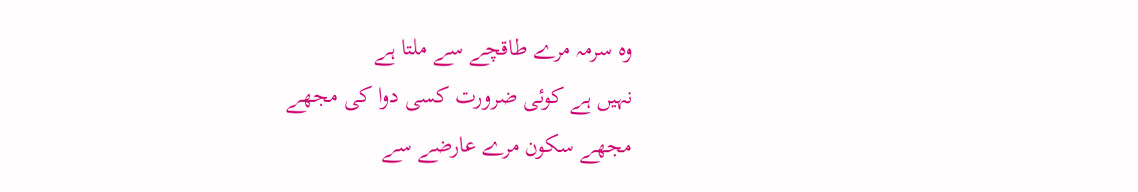وہ سرمہ مرے طاقچے سے ملتا ہے
نہیں ہے کوئی ضرورت کسی دوا کی مجھے
مجھے سکون مرے عارضے سے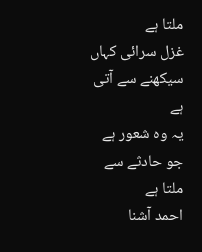ملتا ہے
غزل سرائی کہاں سیکھنے سے آتی ہے
یہ وہ شعور ہے جو حادثے سے ملتا ہے
احمد آشنا